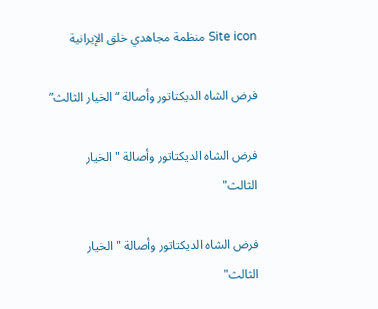Site icon منظمة مجاهدي خلق الإيرانية

فرض الشاه الديكتاتور وأصالة “الخيار الثالث”

فرض الشاه الديكتاتور وأصالة "الخيار الثالث"

فرض الشاه الديكتاتور وأصالة "الخيار الثالث"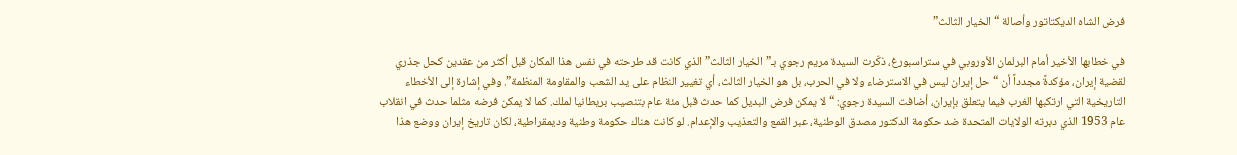فرض الشاه الديكتاتور وأصالة “الخيار الثالث”

في خطابها الأخير أمام البرلمان الأوروبي في ستراسبورغ، ذكّرت السيدة مريم رجوي بـ”الخيار الثالث” الذي كانت قد طرحته في نفس هذا المكان قبل أكثر من عقدين كحل جذري لقضية إيران، مؤكدةً مجدداً أن “حل إيران ليس في الاسترضاء ولا في الحرب، بل هو الخيار الثالث، أي تغيير النظام على يد الشعب والمقاومة المنظمة”. وفي إشارة إلى الأخطاء التاريخية التي ارتكبها الغرب فيما يتعلق بإيران، أضافت السيدة رجوي: “لا يمكن فرض البديل كما حدث قبل مئة عام بتنصيب بريطانيا لملك. كما لا يمكن فرضه مثلما حدث في انقلاب عام 1953 الذي دبرته الولايات المتحدة ضد حكومة الدكتور مصدق الوطنية، عبر القمع والتعذيب والإعدام. لو كانت هناك حكومة وطنية وديمقراطية، لكان تاريخ إيران ووضع هذا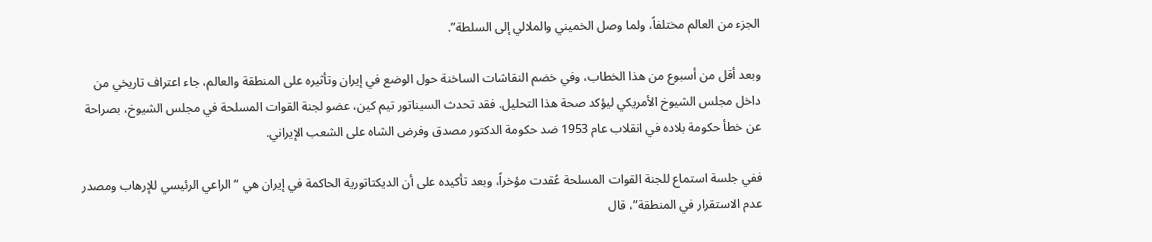الجزء من العالم مختلفاً، ولما وصل الخميني والملالي إلى السلطة”.

وبعد أقل من أسبوع من هذا الخطاب، وفي خضم النقاشات الساخنة حول الوضع في إيران وتأثيره على المنطقة والعالم، جاء اعتراف تاريخي من داخل مجلس الشيوخ الأمريكي ليؤكد صحة هذا التحليل. فقد تحدث السيناتور تيم كين، عضو لجنة القوات المسلحة في مجلس الشيوخ، بصراحة عن خطأ حكومة بلاده في انقلاب عام 1953 ضد حكومة الدكتور مصدق وفرض الشاه على الشعب الإيراني.

ففي جلسة استماع للجنة القوات المسلحة عُقدت مؤخراً، وبعد تأكيده على أن الديكتاتورية الحاكمة في إيران هي “الراعي الرئيسي للإرهاب ومصدر عدم الاستقرار في المنطقة”، قال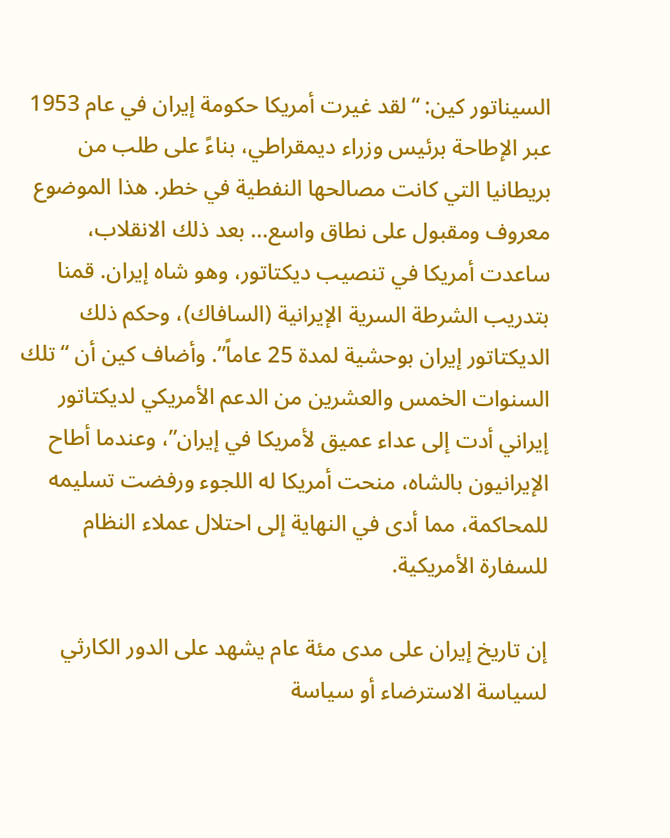السيناتور كين: “لقد غيرت أمريكا حكومة إيران في عام 1953 عبر الإطاحة برئيس وزراء ديمقراطي، بناءً على طلب من بريطانيا التي كانت مصالحها النفطية في خطر. هذا الموضوع معروف ومقبول على نطاق واسع… بعد ذلك الانقلاب، ساعدت أمريكا في تنصيب ديكتاتور، وهو شاه إيران. قمنا بتدريب الشرطة السرية الإيرانية (السافاك)، وحكم ذلك الديكتاتور إيران بوحشية لمدة 25 عاماً”. وأضاف كين أن “تلك السنوات الخمس والعشرين من الدعم الأمريكي لديكتاتور إيراني أدت إلى عداء عميق لأمريكا في إيران”، وعندما أطاح الإيرانيون بالشاه، منحت أمريكا له اللجوء ورفضت تسليمه للمحاكمة، مما أدى في النهاية إلى احتلال عملاء النظام للسفارة الأمريكية.

إن تاريخ إيران على مدى مئة عام يشهد على الدور الكارثي لسياسة الاسترضاء أو سياسة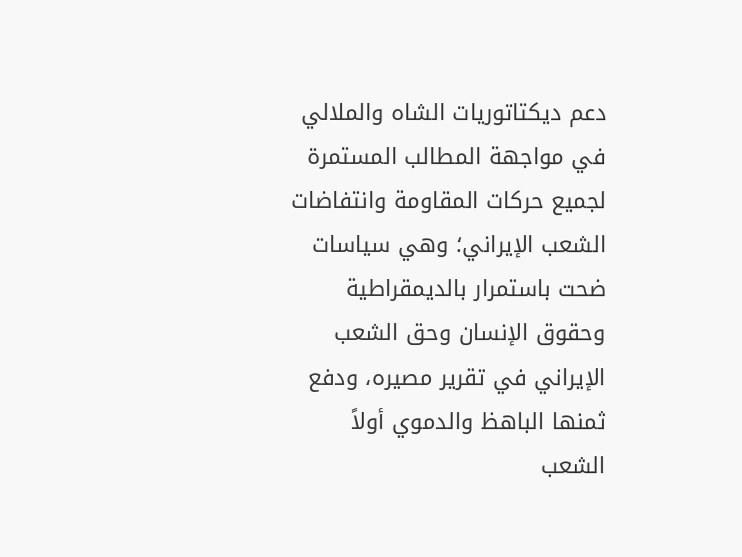دعم ديكتاتوريات الشاه والملالي في مواجهة المطالب المستمرة لجميع حركات المقاومة وانتفاضات الشعب الإيراني؛ وهي سياسات ضحت باستمرار بالديمقراطية وحقوق الإنسان وحق الشعب الإيراني في تقرير مصيره، ودفع ثمنها الباهظ والدموي أولاً الشعب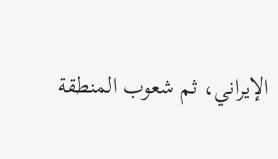الإيراني، ثم شعوب المنطقة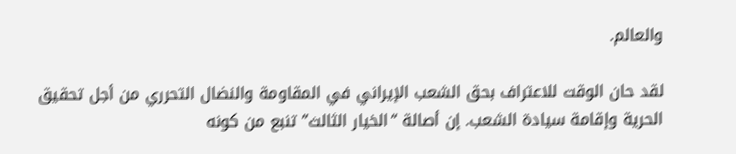والعالم.

لقد حان الوقت للاعتراف بحق الشعب الإيراني في المقاومة والنضال التحرري من أجل تحقيق الحرية وإقامة سيادة الشعب. إن أصالة “الخيار الثالث” تنبع من كونه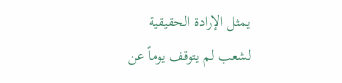يمثل الإرادة الحقيقية لشعب لم يتوقف يوماً عن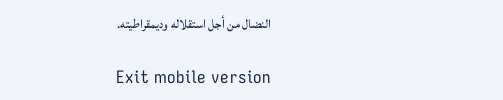النضال من أجل استقلاله وديمقراطيته.

Exit mobile version